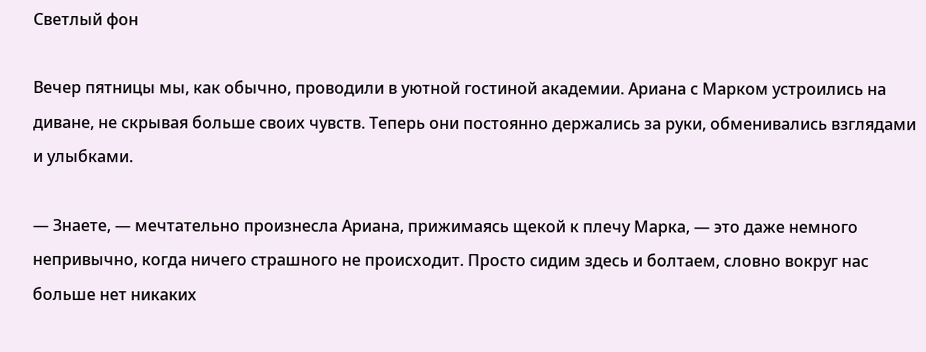Светлый фон

Вечер пятницы мы, как обычно, проводили в уютной гостиной академии. Ариана с Марком устроились на диване, не скрывая больше своих чувств. Теперь они постоянно держались за руки, обменивались взглядами и улыбками.

— Знаете, — мечтательно произнесла Ариана, прижимаясь щекой к плечу Марка, — это даже немного непривычно, когда ничего страшного не происходит. Просто сидим здесь и болтаем, словно вокруг нас больше нет никаких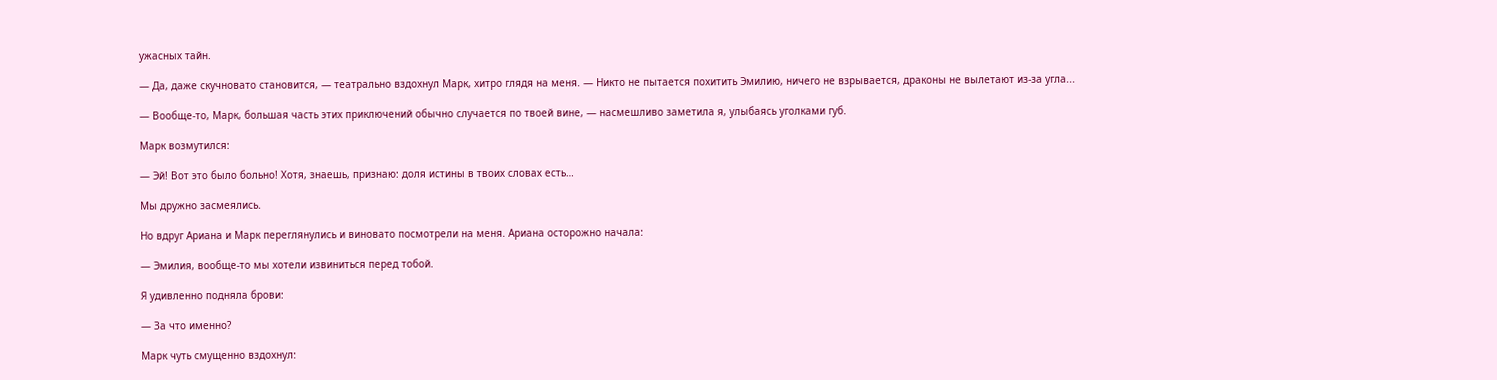ужасных тайн.

— Да, даже скучновато становится, — театрально вздохнул Марк, хитро глядя на меня. — Никто не пытается похитить Эмилию, ничего не взрывается, драконы не вылетают из-за угла...

— Вообще-то, Марк, большая часть этих приключений обычно случается по твоей вине, — насмешливо заметила я, улыбаясь уголками губ.

Марк возмутился:

— Эй! Вот это было больно! Хотя, знаешь, признаю: доля истины в твоих словах есть…

Мы дружно засмеялись.

Но вдруг Ариана и Марк переглянулись и виновато посмотрели на меня. Ариана осторожно начала:

— Эмилия, вообще-то мы хотели извиниться перед тобой.

Я удивленно подняла брови:

— За что именно?

Марк чуть смущенно вздохнул: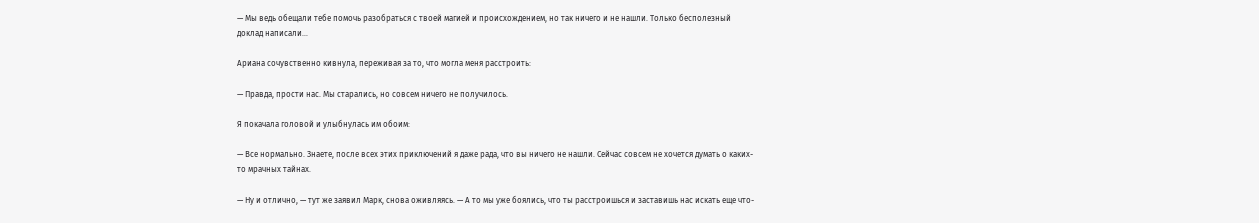— Мы ведь обещали тебе помочь разобраться с твоей магией и происхождением, но так ничего и не нашли. Только бесполезный доклад написали…

Ариана сочувственно кивнула, переживая за то, что могла меня расстроить:

— Правда, прости нас. Мы старались, но совсем ничего не получилось.

Я покачала головой и улыбнулась им обоим:

— Все нормально. Знаете, после всех этих приключений я даже рада, что вы ничего не нашли. Сейчас совсем не хочется думать о каких-то мрачных тайнах.

— Ну и отлично, — тут же заявил Марк, снова оживляясь. — А то мы уже боялись, что ты расстроишься и заставишь нас искать еще что-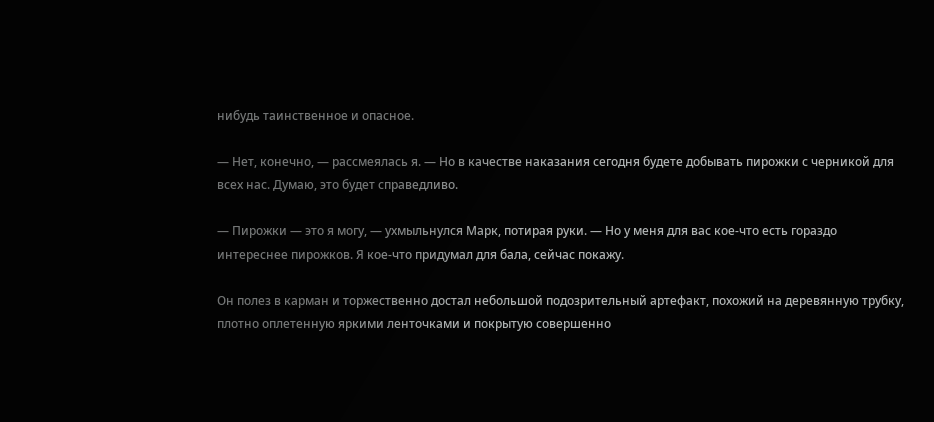нибудь таинственное и опасное.

— Нет, конечно, — рассмеялась я. — Но в качестве наказания сегодня будете добывать пирожки с черникой для всех нас. Думаю, это будет справедливо.

— Пирожки — это я могу, — ухмыльнулся Марк, потирая руки. — Но у меня для вас кое-что есть гораздо интереснее пирожков. Я кое-что придумал для бала, сейчас покажу.

Он полез в карман и торжественно достал небольшой подозрительный артефакт, похожий на деревянную трубку, плотно оплетенную яркими ленточками и покрытую совершенно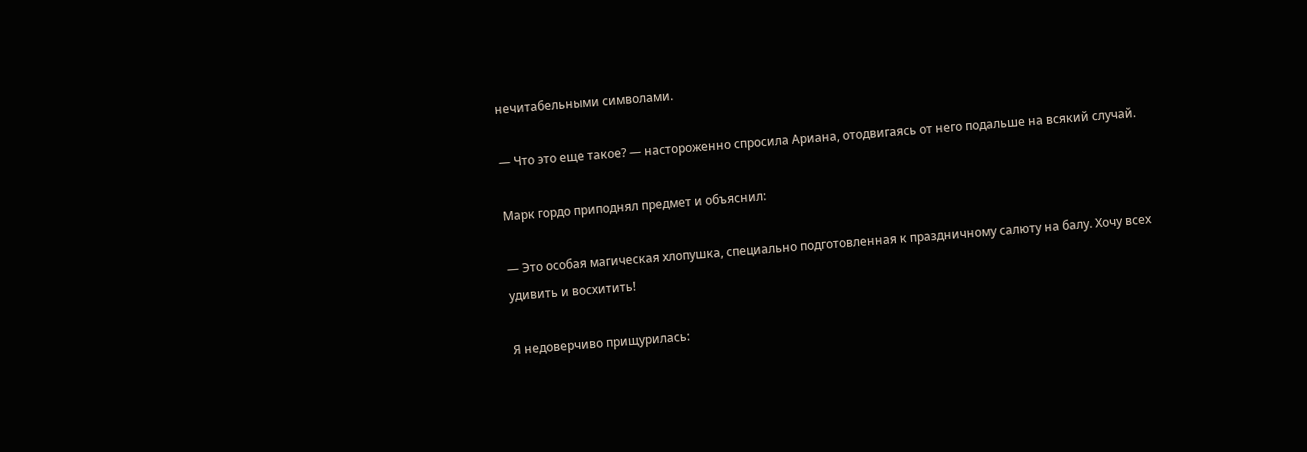нечитабельными символами.

— Что это еще такое? — настороженно спросила Ариана, отодвигаясь от него подальше на всякий случай.

Марк гордо приподнял предмет и объяснил:

— Это особая магическая хлопушка, специально подготовленная к праздничному салюту на балу. Хочу всех удивить и восхитить!

Я недоверчиво прищурилась: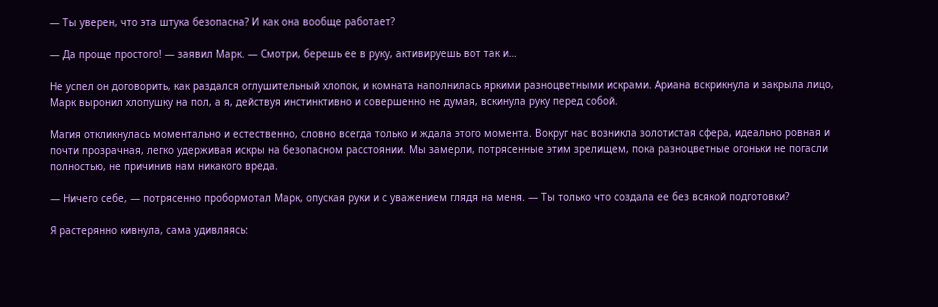— Ты уверен, что эта штука безопасна? И как она вообще работает?

— Да проще простого! — заявил Марк. — Смотри, берешь ее в руку, активируешь вот так и…

Не успел он договорить, как раздался оглушительный хлопок, и комната наполнилась яркими разноцветными искрами. Ариана вскрикнула и закрыла лицо, Марк выронил хлопушку на пол, а я, действуя инстинктивно и совершенно не думая, вскинула руку перед собой.

Магия откликнулась моментально и естественно, словно всегда только и ждала этого момента. Вокруг нас возникла золотистая сфера, идеально ровная и почти прозрачная, легко удерживая искры на безопасном расстоянии. Мы замерли, потрясенные этим зрелищем, пока разноцветные огоньки не погасли полностью, не причинив нам никакого вреда.

— Ничего себе, — потрясенно пробормотал Марк, опуская руки и с уважением глядя на меня. — Ты только что создала ее без всякой подготовки?

Я растерянно кивнула, сама удивляясь: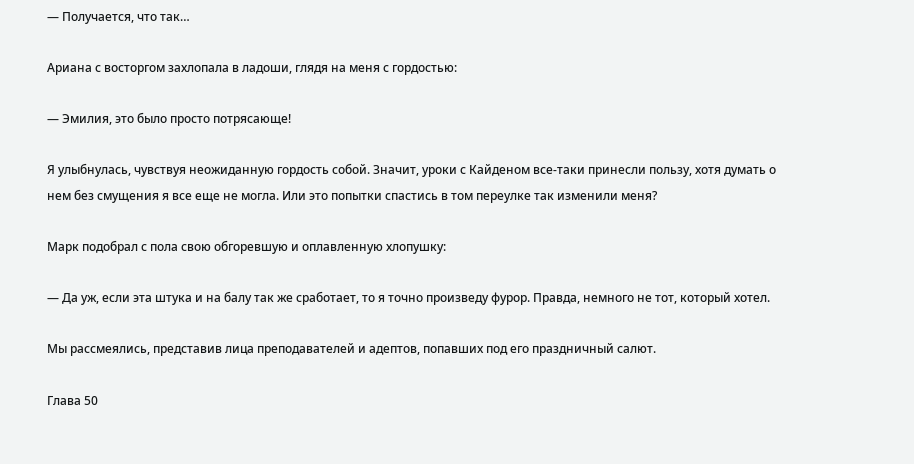— Получается, что так…

Ариана с восторгом захлопала в ладоши, глядя на меня с гордостью:

— Эмилия, это было просто потрясающе!

Я улыбнулась, чувствуя неожиданную гордость собой. Значит, уроки с Кайденом все-таки принесли пользу, хотя думать о нем без смущения я все еще не могла. Или это попытки спастись в том переулке так изменили меня?

Марк подобрал с пола свою обгоревшую и оплавленную хлопушку:

— Да уж, если эта штука и на балу так же сработает, то я точно произведу фурор. Правда, немного не тот, который хотел.

Мы рассмеялись, представив лица преподавателей и адептов, попавших под его праздничный салют.

Глава 50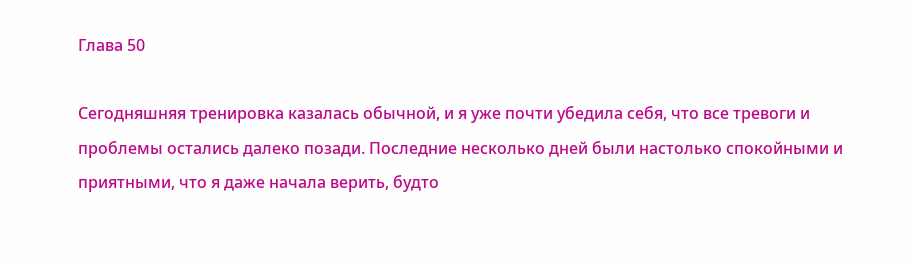Глава 50

Сегодняшняя тренировка казалась обычной, и я уже почти убедила себя, что все тревоги и проблемы остались далеко позади. Последние несколько дней были настолько спокойными и приятными, что я даже начала верить, будто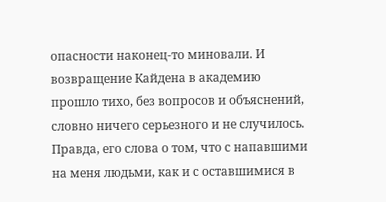опасности наконец-то миновали. И возвращение Кайдена в академию прошло тихо, без вопросов и объяснений, словно ничего серьезного и не случилось. Правда, его слова о том, что с напавшими на меня людьми, как и с оставшимися в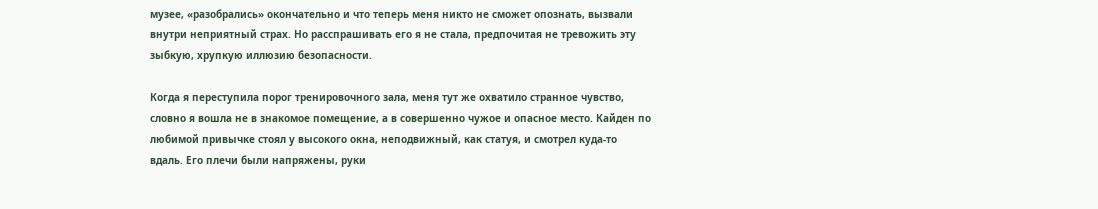музее, «разобрались» окончательно и что теперь меня никто не сможет опознать, вызвали внутри неприятный страх. Но расспрашивать его я не стала, предпочитая не тревожить эту зыбкую, хрупкую иллюзию безопасности.

Когда я переступила порог тренировочного зала, меня тут же охватило странное чувство, словно я вошла не в знакомое помещение, а в совершенно чужое и опасное место. Кайден по любимой привычке стоял у высокого окна, неподвижный, как статуя, и смотрел куда-то вдаль. Его плечи были напряжены, руки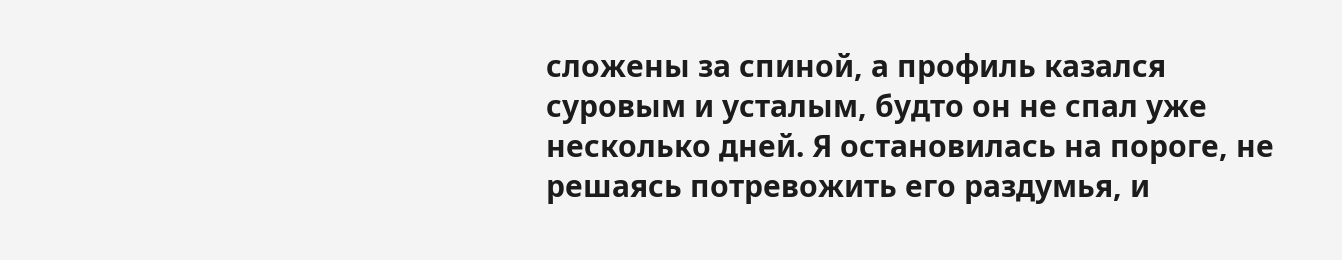сложены за спиной, а профиль казался суровым и усталым, будто он не спал уже несколько дней. Я остановилась на пороге, не решаясь потревожить его раздумья, и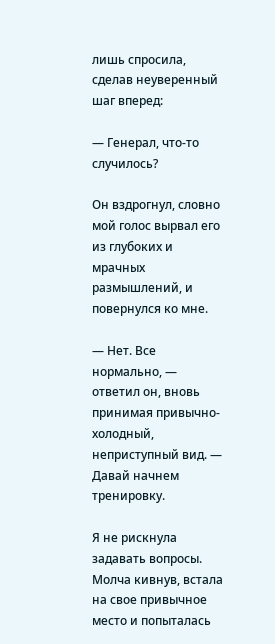лишь спросила, сделав неуверенный шаг вперед:

— Генерал, что-то случилось?

Он вздрогнул, словно мой голос вырвал его из глубоких и мрачных размышлений, и повернулся ко мне.

— Нет. Все нормально, — ответил он, вновь принимая привычно-холодный, неприступный вид. — Давай начнем тренировку.

Я не рискнула задавать вопросы. Молча кивнув, встала на свое привычное место и попыталась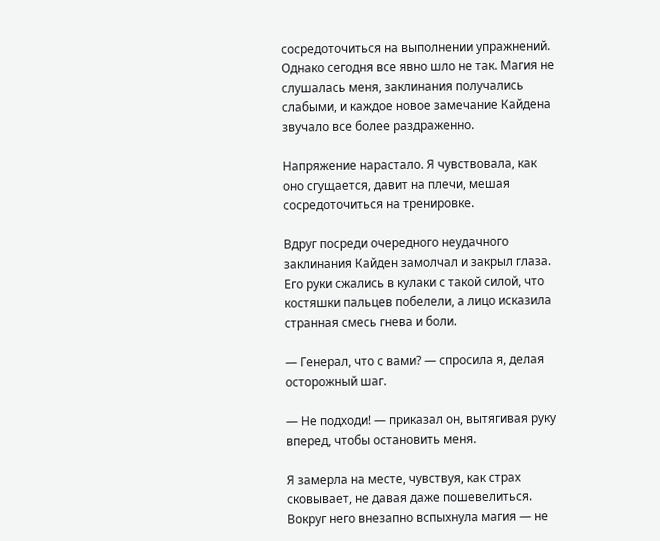сосредоточиться на выполнении упражнений. Однако сегодня все явно шло не так. Магия не слушалась меня, заклинания получались слабыми, и каждое новое замечание Кайдена звучало все более раздраженно.

Напряжение нарастало. Я чувствовала, как оно сгущается, давит на плечи, мешая сосредоточиться на тренировке.

Вдруг посреди очередного неудачного заклинания Кайден замолчал и закрыл глаза. Его руки сжались в кулаки с такой силой, что костяшки пальцев побелели, а лицо исказила странная смесь гнева и боли.

— Генерал, что с вами? — спросила я, делая осторожный шаг.

— Не подходи! — приказал он, вытягивая руку вперед, чтобы остановить меня.

Я замерла на месте, чувствуя, как страх сковывает, не давая даже пошевелиться. Вокруг него внезапно вспыхнула магия — не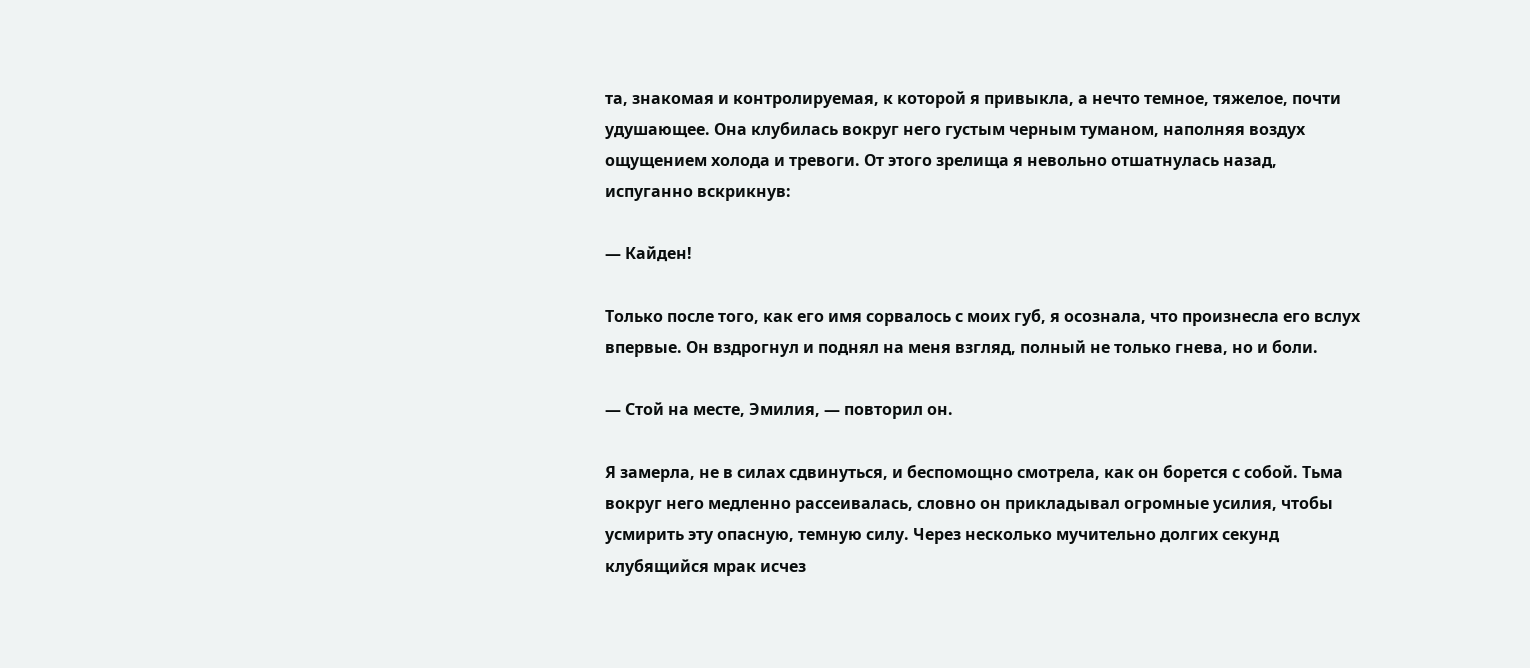та, знакомая и контролируемая, к которой я привыкла, а нечто темное, тяжелое, почти удушающее. Она клубилась вокруг него густым черным туманом, наполняя воздух ощущением холода и тревоги. От этого зрелища я невольно отшатнулась назад, испуганно вскрикнув:

— Кайден!

Только после того, как его имя сорвалось с моих губ, я осознала, что произнесла его вслух впервые. Он вздрогнул и поднял на меня взгляд, полный не только гнева, но и боли.

— Стой на месте, Эмилия, — повторил он.

Я замерла, не в силах сдвинуться, и беспомощно смотрела, как он борется с собой. Тьма вокруг него медленно рассеивалась, словно он прикладывал огромные усилия, чтобы усмирить эту опасную, темную силу. Через несколько мучительно долгих секунд клубящийся мрак исчез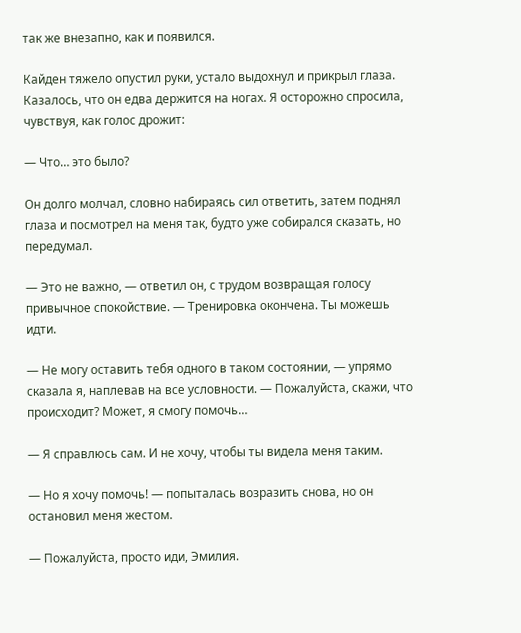так же внезапно, как и появился.

Кайден тяжело опустил руки, устало выдохнул и прикрыл глаза. Казалось, что он едва держится на ногах. Я осторожно спросила, чувствуя, как голос дрожит:

— Что… это было?

Он долго молчал, словно набираясь сил ответить, затем поднял глаза и посмотрел на меня так, будто уже собирался сказать, но передумал.

— Это не важно, — ответил он, с трудом возвращая голосу привычное спокойствие. — Тренировка окончена. Ты можешь идти.

— Не могу оставить тебя одного в таком состоянии, — упрямо сказала я, наплевав на все условности. — Пожалуйста, скажи, что происходит? Может, я смогу помочь…

— Я справлюсь сам. И не хочу, чтобы ты видела меня таким.

— Но я хочу помочь! — попыталась возразить снова, но он остановил меня жестом.

— Пожалуйста, просто иди, Эмилия.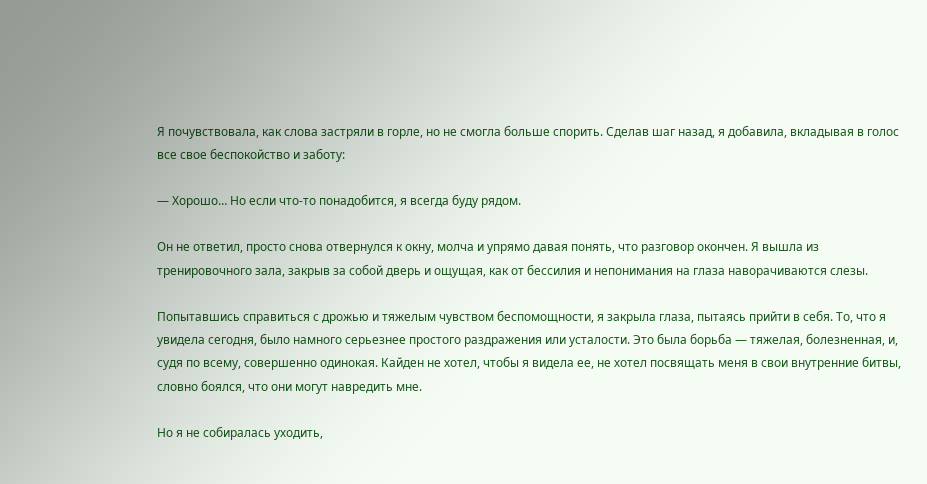Я почувствовала, как слова застряли в горле, но не смогла больше спорить. Сделав шаг назад, я добавила, вкладывая в голос все свое беспокойство и заботу:

— Хорошо… Но если что-то понадобится, я всегда буду рядом.

Он не ответил, просто снова отвернулся к окну, молча и упрямо давая понять, что разговор окончен. Я вышла из тренировочного зала, закрыв за собой дверь и ощущая, как от бессилия и непонимания на глаза наворачиваются слезы.

Попытавшись справиться с дрожью и тяжелым чувством беспомощности, я закрыла глаза, пытаясь прийти в себя. То, что я увидела сегодня, было намного серьезнее простого раздражения или усталости. Это была борьба — тяжелая, болезненная, и, судя по всему, совершенно одинокая. Кайден не хотел, чтобы я видела ее, не хотел посвящать меня в свои внутренние битвы, словно боялся, что они могут навредить мне.

Но я не собиралась уходить,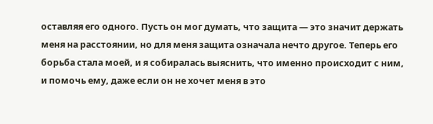оставляя его одного. Пусть он мог думать, что защита — это значит держать меня на расстоянии, но для меня защита означала нечто другое. Теперь его борьба стала моей, и я собиралась выяснить, что именно происходит с ним, и помочь ему, даже если он не хочет меня в это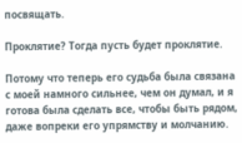посвящать.

Проклятие? Тогда пусть будет проклятие.

Потому что теперь его судьба была связана с моей намного сильнее, чем он думал, и я готова была сделать все, чтобы быть рядом, даже вопреки его упрямству и молчанию.